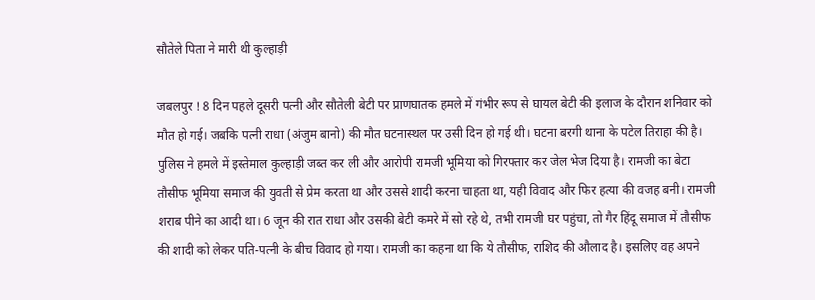सौतेले पिता ने मारी थी कुल्हाड़ी

जबलपुर ! 8 दिन पहले दूसरी पत्नी और सौतेली बेटी पर प्राणघातक हमले में गंभीर रूप से घायल बेटी की इलाज के दौरान शनिवार को मौत हो गई। जबकि पत्नी राधा (अंजुम बानो) की मौत घटनास्थल पर उसी दिन हो गई थी। घटना बरगी थाना के पटेल तिराहा की है। पुलिस ने हमले में इस्तेमाल कुल्हाड़ी जब्त कर ली और आरोपी रामजी भूमिया को गिरफ्तार कर जेल भेज दिया है। रामजी का बेटा तौसीफ भूमिया समाज की युवती से प्रेम करता था और उससे शादी करना चाहता था, यही विवाद और फिर हत्या की वजह बनी। रामजी शराब पीने का आदी था। 6 जून की रात राधा और उसकी बेटी कमरे में सो रहे थे, तभी रामजी घर पहुंचा, तो गैर हिंदू समाज में तौसीफ की शादी को लेकर पति-पत्नी के बीच विवाद हो गया। रामजी का कहना था कि ये तौसीफ, राशिद की औलाद है। इसलिए वह अपने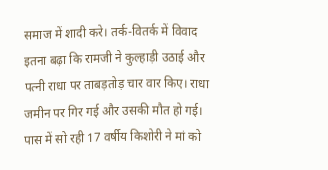समाज में शादी करे। तर्क-वितर्क में विवाद इतना बढ़ा कि रामजी ने कुल्हाड़ी उठाई और पत्नी राधा पर ताबड़तोड़ चार वार किए। राधा जमीन पर गिर गई और उसकी मौत हो गई। पास में सो रही 17 वर्षीय किशोरी ने मां को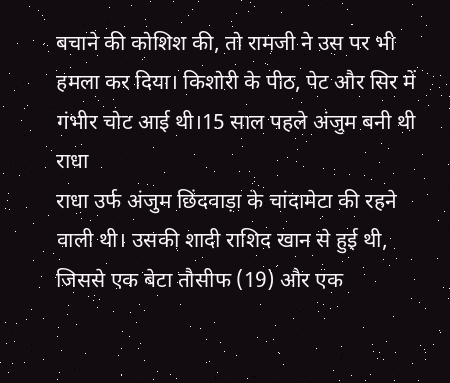बचाने की कोशिश की, तो रामजी ने उस पर भी हमला कर दिया। किशोरी के पीठ, पेट और सिर में गंभीर चोट आई थी।15 साल पहले अंजुम बनी थी राधा
राधा उर्फ अंजुम छिंदवाड़ा के चांदामेटा की रहने वाली थी। उसकी शादी राशिद खान से हुई थी, जिससे एक बेटा तौसीफ (19) और एक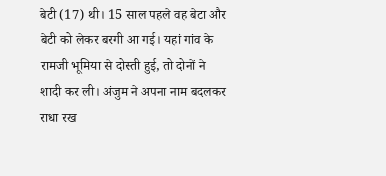बेटी (17) थी। 15 साल पहले वह बेटा और बेटी को लेकर बरगी आ गई। यहां गांव के रामजी भूमिया से दोस्ती हुई, तो दोनों ने शादी कर ली। अंजुम ने अपना नाम बदलकर राधा रख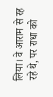लिया। वे आराम से रह रहे थे, पर राधा को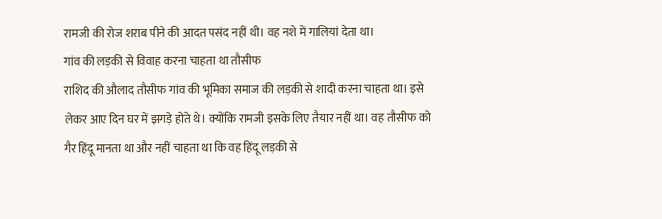रामजी की रोज शराब पीने की आदत पसंद नहीं थी। वह नशे में गालियां देता था।
गांव की लड़की से विवाह करना चाहता था तौसीफ
राशिद की औलाद तौसीफ गांव की भूमिका समाज की लड़की से शादी करना चाहता था। इसे लेकर आए दिन घर में झगड़े होते थे। क्योंकि रामजी इसके लिए तैयार नहीं था। वह तौसीफ को गैर हिंदू मानता था और नहीं चाहता था कि वह हिंदू लड़की से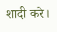शादी करे।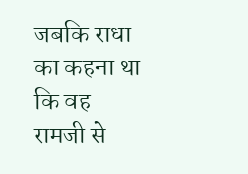जबकि राधा का कहना था कि वह रामजी से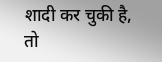शादी कर चुकी है, तो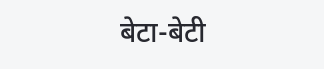बेटा-बेटी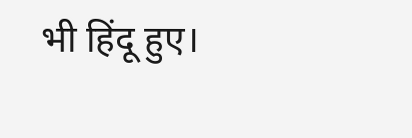भी हिंदू हुए।